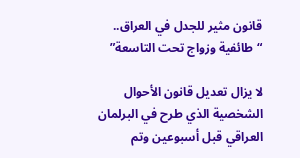قانون مثير للجدل في العراق.. “طائفية وزواج تحت التاسعة”

لا يزال تعديل قانون الأحوال الشخصية الذي طرح في البرلمان العراقي قبل أسبوعين وتم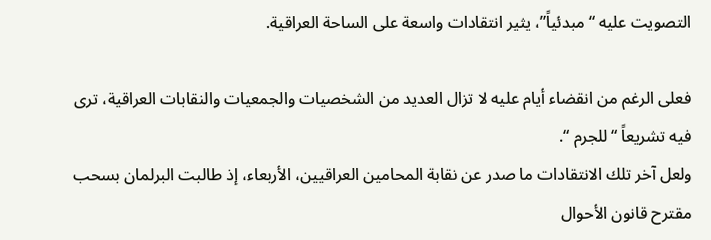التصويت عليه “مبدئياً”، يثير انتقادات واسعة على الساحة العراقية.

فعلى الرغم من انقضاء أيام عليه لا تزال العديد من الشخصيات والجمعيات والنقابات العراقية، ترى فيه تشريعاً “للجرم “.
ولعل آخر تلك الانتقادات ما صدر عن نقابة المحامين العراقيين، الأربعاء، إذ طالبت البرلمان بسحب مقترح قانون الأحوال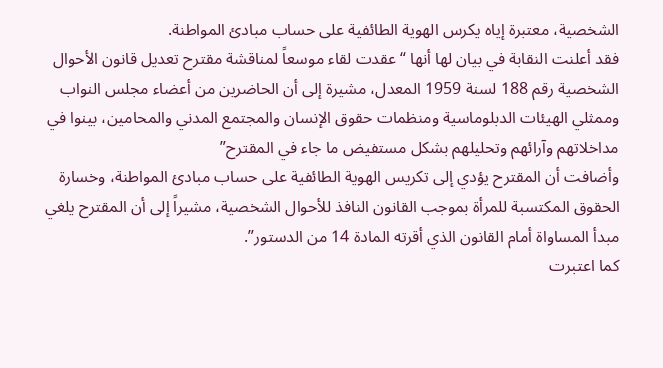الشخصية، معتبرة إياه يكرس الهوية الطائفية على حساب مبادئ المواطنة.
فقد أعلنت النقابة في بيان لها أنها “عقدت لقاء موسعاً لمناقشة مقترح تعديل قانون الأحوال الشخصية رقم 188 لسنة 1959 المعدل، مشيرة إلى أن الحاضرين من أعضاء مجلس النواب وممثلي الهيئات الدبلوماسية ومنظمات حقوق الإنسان والمجتمع المدني والمحامين، بينوا في مداخلاتهم وآرائهم وتحليلهم بشكل مستفيض ما جاء في المقترح”
وأضافت أن المقترح يؤدي إلى تكريس الهوية الطائفية على حساب مبادئ المواطنة، وخسارة الحقوق المكتسبة للمرأة بموجب القانون النافذ للأحوال الشخصية، مشيراً إلى أن المقترح يلغي مبدأ المساواة أمام القانون الذي أقرته المادة 14 من الدستور”.
كما اعتبرت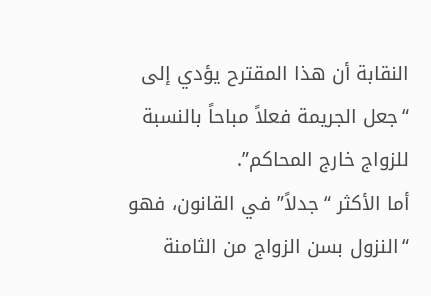النقابة أن هذا المقترح يؤدي إلى “جعل الجريمة فعلاً مباحاً بالنسبة للزواج خارج المحاكم”.
أما الأكثر “جدلاً” في القانون، فهو “النزول بسن الزواج من الثامنة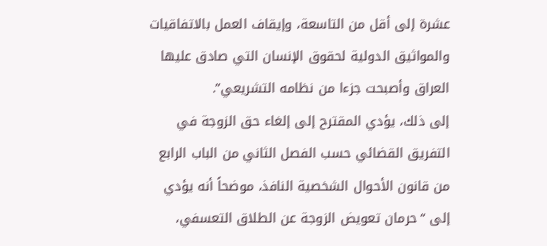عشرة إلى أقل من التاسعة، وإيقاف العمل بالاتفاقيات والمواثيق الدولية لحقوق الإنسان التي صادق عليها العراق وأصبحت جزءا من نظامه التشريعي”.
إلى ذلك، يؤدي المقترح إلى إلغاء حق الزوجة في التفريق القضائي حسب الفصل الثاني من الباب الرابع من قانون الأحوال الشخصية النافذ، موضحاً أنه يؤدي إلى “حرمان تعويض الزوجة عن الطلاق التعسفي،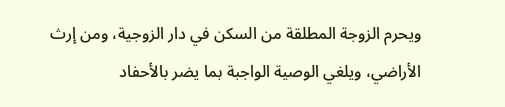ويحرم الزوجة المطلقة من السكن في دار الزوجية، ومن إرث الأراضي، ويلغي الوصية الواجبة بما يضر بالأحفاد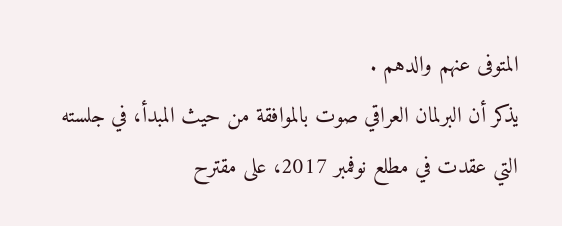المتوفى عنهم والدهم .
يذكر أن البرلمان العراقي صوت بالموافقة من حيث المبدأ، في جلسته التي عقدت في مطلع نوفمبر 2017، على مقترح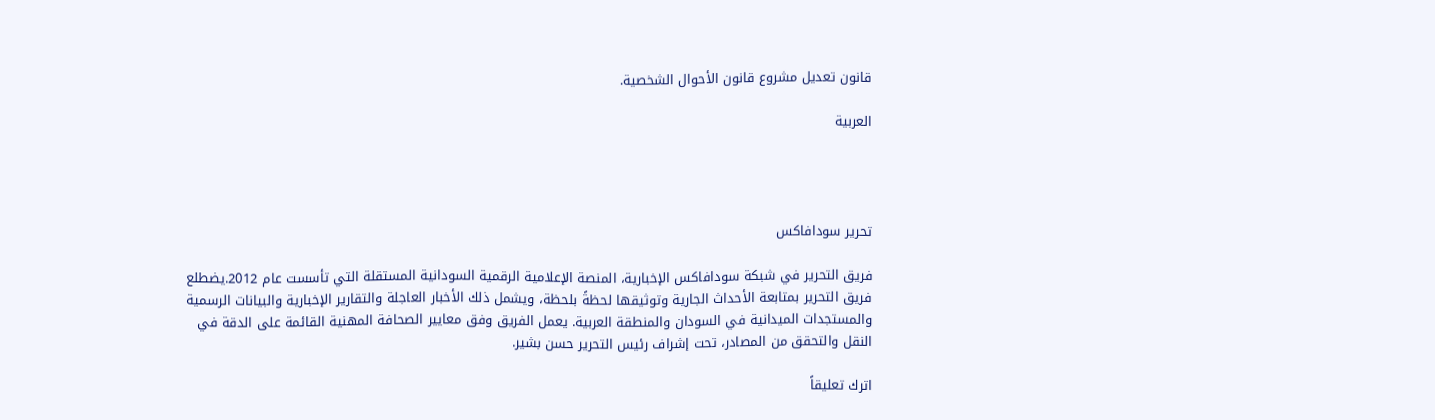قانون تعديل مشروع قانون الأحوال الشخصية.

العربية




تحرير سودافاكس

فريق التحرير في شبكة سودافاكس الإخبارية، المنصة الإعلامية الرقمية السودانية المستقلة التي تأسست عام 2012.يضطلع فريق التحرير بمتابعة الأحداث الجارية وتوثيقها لحظةً بلحظة، ويشمل ذلك الأخبار العاجلة والتقارير الإخبارية والبيانات الرسمية والمستجدات الميدانية في السودان والمنطقة العربية. يعمل الفريق وفق معايير الصحافة المهنية القائمة على الدقة في النقل والتحقق من المصادر، تحت إشراف رئيس التحرير حسن بشير.

اترك تعليقاً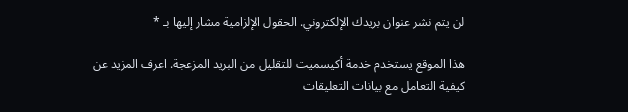لن يتم نشر عنوان بريدك الإلكتروني. الحقول الإلزامية مشار إليها بـ *

هذا الموقع يستخدم خدمة أكيسميت للتقليل من البريد المزعجة. اعرف المزيد عن كيفية التعامل مع بيانات التعليقات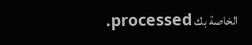الخاصة بك processed.